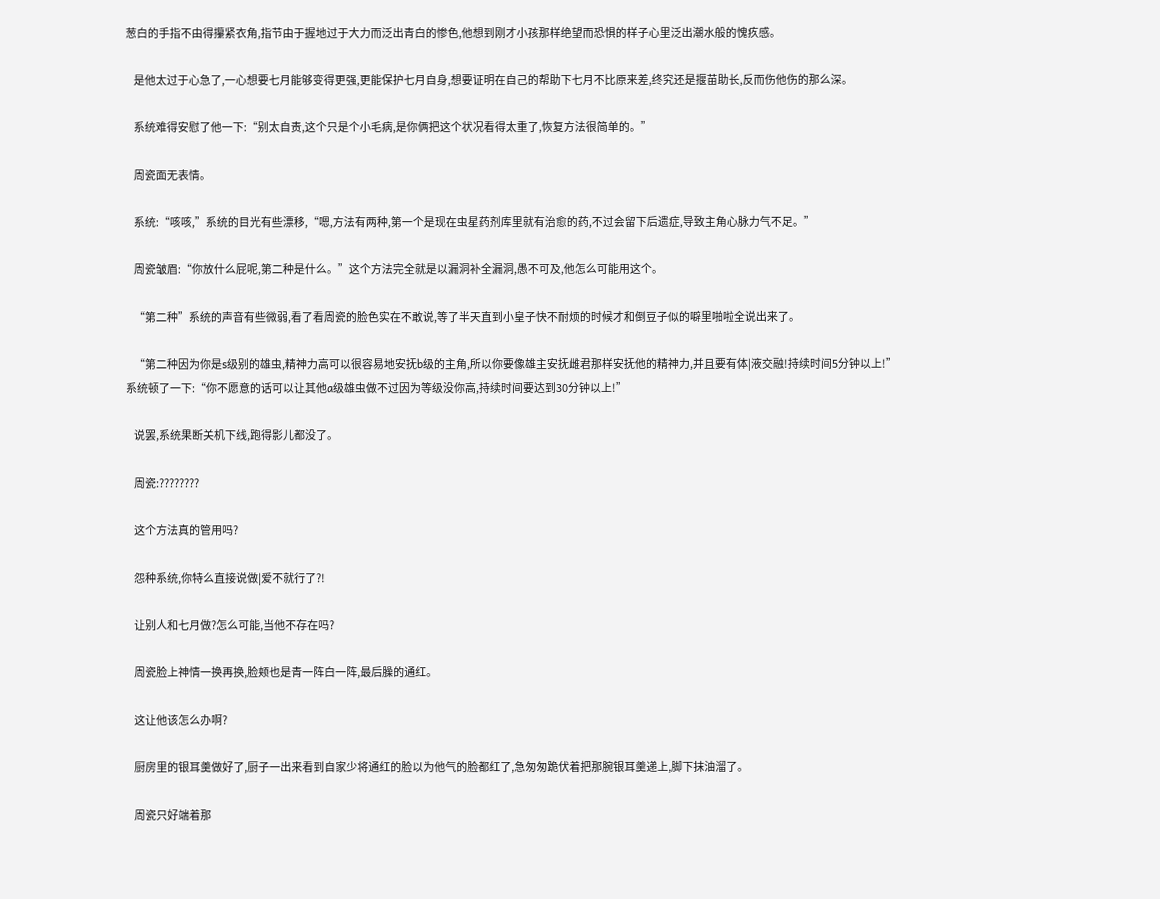葱白的手指不由得攥紧衣角,指节由于握地过于大力而泛出青白的惨色,他想到刚才小孩那样绝望而恐惧的样子心里泛出潮水般的愧疚感。

    是他太过于心急了,一心想要七月能够变得更强,更能保护七月自身,想要证明在自己的帮助下七月不比原来差,终究还是揠苗助长,反而伤他伤的那么深。

    系统难得安慰了他一下:“别太自责,这个只是个小毛病,是你俩把这个状况看得太重了,恢复方法很简单的。”

    周瓷面无表情。

    系统:“咳咳,”系统的目光有些漂移,“嗯,方法有两种,第一个是现在虫星药剂库里就有治愈的药,不过会留下后遗症,导致主角心脉力气不足。”

    周瓷皱眉:“你放什么屁呢,第二种是什么。”这个方法完全就是以漏洞补全漏洞,愚不可及,他怎么可能用这个。

    “第二种”系统的声音有些微弱,看了看周瓷的脸色实在不敢说,等了半天直到小皇子快不耐烦的时候才和倒豆子似的噼里啪啦全说出来了。

    “第二种因为你是s级别的雄虫,精神力高可以很容易地安抚b级的主角,所以你要像雄主安抚雌君那样安抚他的精神力,并且要有体|液交融!持续时间5分钟以上!”系统顿了一下:“你不愿意的话可以让其他a级雄虫做不过因为等级没你高,持续时间要达到30分钟以上!”

    说罢,系统果断关机下线,跑得影儿都没了。

    周瓷:????????

    这个方法真的管用吗?

    怨种系统,你特么直接说做|爱不就行了?!

    让别人和七月做?怎么可能,当他不存在吗?

    周瓷脸上神情一换再换,脸颊也是青一阵白一阵,最后臊的通红。

    这让他该怎么办啊?

    厨房里的银耳羹做好了,厨子一出来看到自家少将通红的脸以为他气的脸都红了,急匆匆跪伏着把那腕银耳羹递上,脚下抹油溜了。

    周瓷只好端着那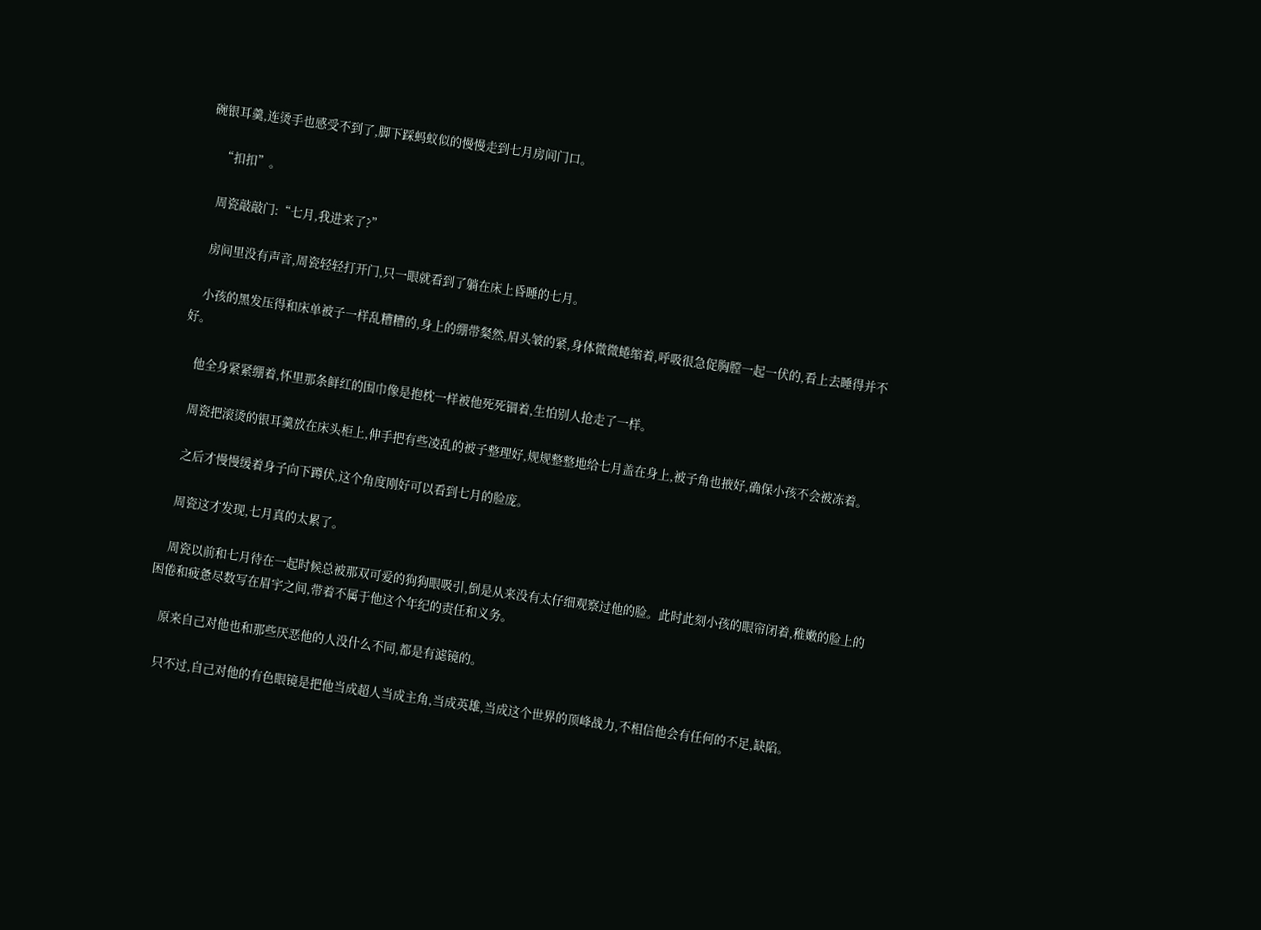碗银耳羹,连烫手也感受不到了,脚下踩蚂蚁似的慢慢走到七月房间门口。

    “扣扣”。

    周瓷敲敲门:“七月,我进来了?”

    房间里没有声音,周瓷轻轻打开门,只一眼就看到了躺在床上昏睡的七月。

    小孩的黑发压得和床单被子一样乱糟糟的,身上的绷带粲然,眉头皱的紧,身体微微蜷缩着,呼吸很急促胸膛一起一伏的,看上去睡得并不好。

    他全身紧紧绷着,怀里那条鲜红的围巾像是抱枕一样被他死死锢着,生怕别人抢走了一样。

    周瓷把滚烫的银耳羹放在床头柜上,伸手把有些凌乱的被子整理好,规规整整地给七月盖在身上,被子角也掖好,确保小孩不会被冻着。

    之后才慢慢缓着身子向下蹲伏,这个角度刚好可以看到七月的脸庞。

    周瓷这才发现,七月真的太累了。

    周瓷以前和七月待在一起时候总被那双可爱的狗狗眼吸引,倒是从来没有太仔细观察过他的脸。此时此刻小孩的眼帘闭着,稚嫩的脸上的困倦和疲惫尽数写在眉宇之间,带着不属于他这个年纪的责任和义务。

    原来自己对他也和那些厌恶他的人没什么不同,都是有滤镜的。

    只不过,自己对他的有色眼镜是把他当成超人当成主角,当成英雄,当成这个世界的顶峰战力,不相信他会有任何的不足,缺陷。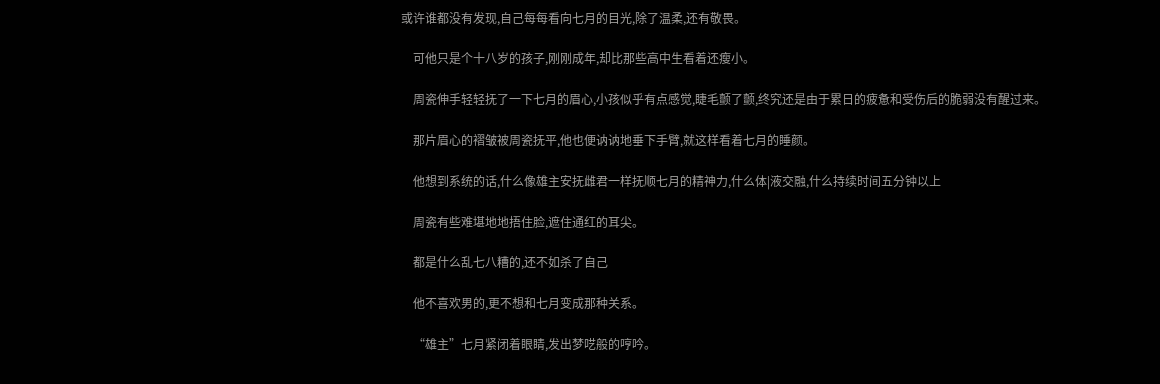或许谁都没有发现,自己每每看向七月的目光,除了温柔,还有敬畏。

    可他只是个十八岁的孩子,刚刚成年,却比那些高中生看着还瘦小。

    周瓷伸手轻轻抚了一下七月的眉心,小孩似乎有点感觉,睫毛颤了颤,终究还是由于累日的疲惫和受伤后的脆弱没有醒过来。

    那片眉心的褶皱被周瓷抚平,他也便讷讷地垂下手臂,就这样看着七月的睡颜。

    他想到系统的话,什么像雄主安抚雌君一样抚顺七月的精神力,什么体|液交融,什么持续时间五分钟以上

    周瓷有些难堪地地捂住脸,遮住通红的耳尖。

    都是什么乱七八糟的,还不如杀了自己

    他不喜欢男的,更不想和七月变成那种关系。

    “雄主”七月紧闭着眼睛,发出梦呓般的哼吟。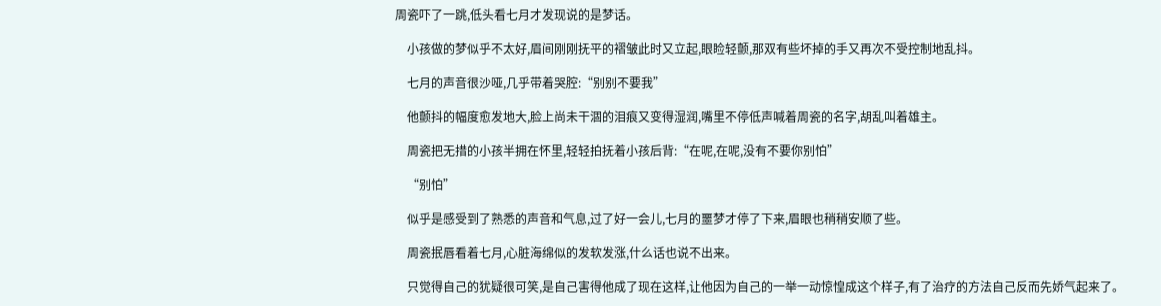周瓷吓了一跳,低头看七月才发现说的是梦话。

    小孩做的梦似乎不太好,眉间刚刚抚平的褶皱此时又立起,眼睑轻颤,那双有些坏掉的手又再次不受控制地乱抖。

    七月的声音很沙哑,几乎带着哭腔:“别别不要我”

    他颤抖的幅度愈发地大,脸上尚未干涸的泪痕又变得湿润,嘴里不停低声喊着周瓷的名字,胡乱叫着雄主。

    周瓷把无措的小孩半拥在怀里,轻轻拍抚着小孩后背:“在呢,在呢,没有不要你别怕”

    “别怕”

    似乎是感受到了熟悉的声音和气息,过了好一会儿,七月的噩梦才停了下来,眉眼也稍稍安顺了些。

    周瓷抿唇看着七月,心脏海绵似的发软发涨,什么话也说不出来。

    只觉得自己的犹疑很可笑,是自己害得他成了现在这样,让他因为自己的一举一动惊惶成这个样子,有了治疗的方法自己反而先娇气起来了。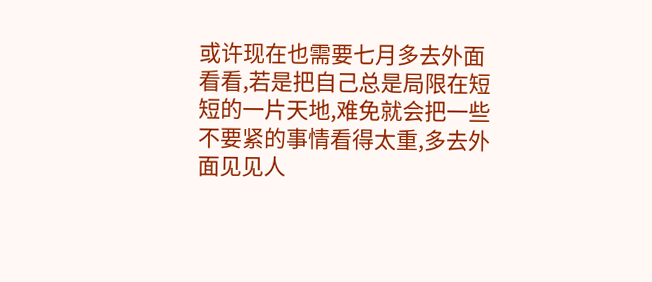或许现在也需要七月多去外面看看,若是把自己总是局限在短短的一片天地,难免就会把一些不要紧的事情看得太重,多去外面见见人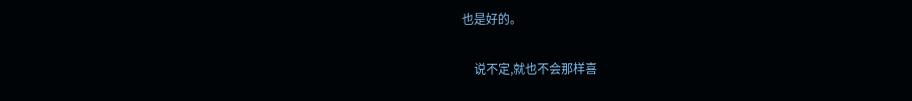也是好的。

    说不定,就也不会那样喜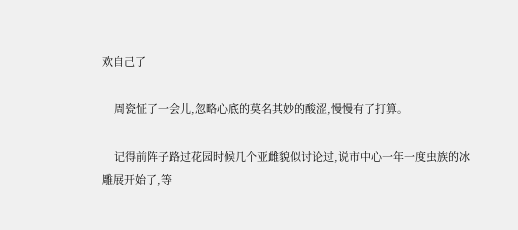欢自己了

    周瓷怔了一会儿,忽略心底的莫名其妙的酸涩,慢慢有了打算。

    记得前阵子路过花园时候几个亚雌貌似讨论过,说市中心一年一度虫族的冰雕展开始了,等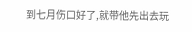到七月伤口好了,就带他先出去玩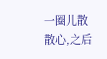一圈儿散散心,之后